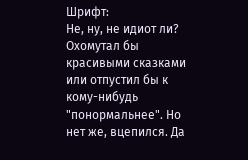Шрифт:
Не, ну, не идиот ли? Охомутал бы красивыми сказками или отпустил бы к кому-нибудь "понормальнее". Но нет же, вцепился. Да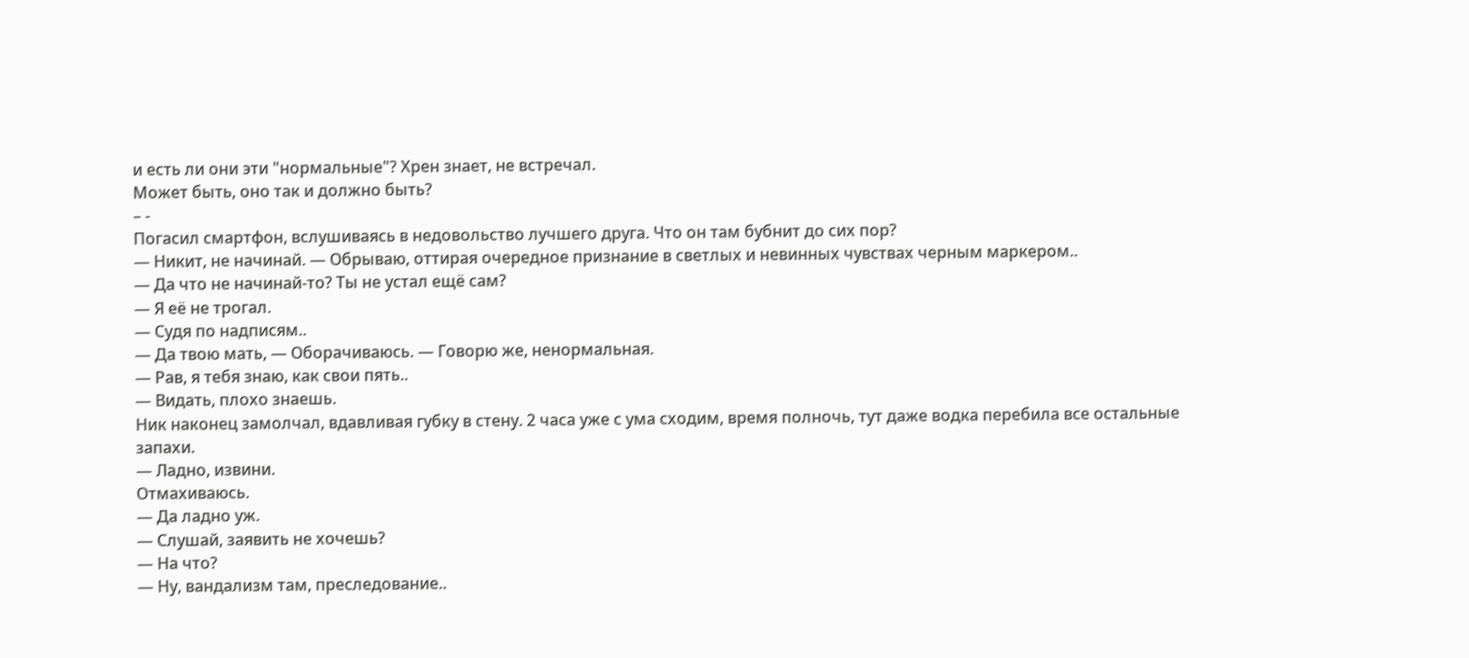и есть ли они эти "нормальные"? Хрен знает, не встречал.
Может быть, оно так и должно быть?
– -
Погасил смартфон, вслушиваясь в недовольство лучшего друга. Что он там бубнит до сих пор?
— Никит, не начинай. — Обрываю, оттирая очередное признание в светлых и невинных чувствах черным маркером..
— Да что не начинай-то? Ты не устал ещё сам?
— Я её не трогал.
— Судя по надписям..
— Да твою мать, — Оборачиваюсь. — Говорю же, ненормальная.
— Рав, я тебя знаю, как свои пять..
— Видать, плохо знаешь.
Ник наконец замолчал, вдавливая губку в стену. 2 часа уже с ума сходим, время полночь, тут даже водка перебила все остальные запахи.
— Ладно, извини.
Отмахиваюсь.
— Да ладно уж.
— Слушай, заявить не хочешь?
— На что?
— Ну, вандализм там, преследование..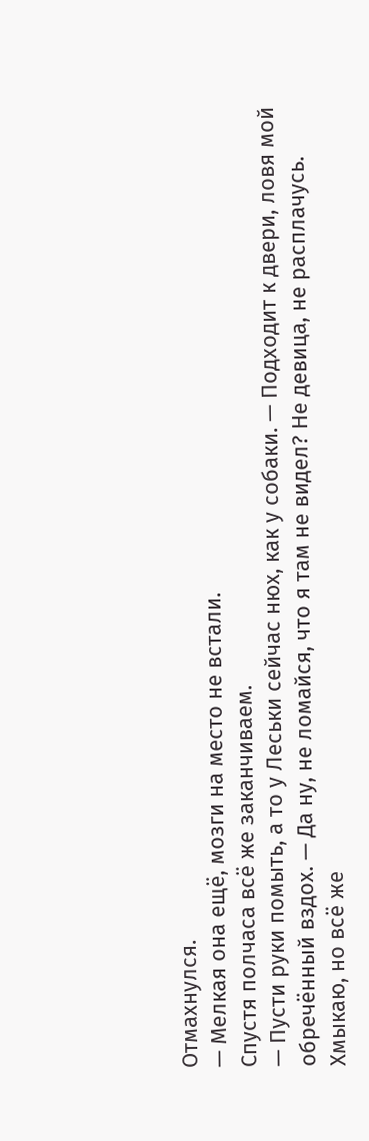Отмахнулся.
— Мелкая она ещё, мозги на место не встали.
Спустя полчаса всё же заканчиваем.
— Пусти руки помыть, а то у Леськи сейчас нюх, как у собаки. — Подходит к двери, ловя мой обречённый вздох. — Да ну, не ломайся, что я там не видел? Не девица, не расплачусь.
Хмыкаю, но всё же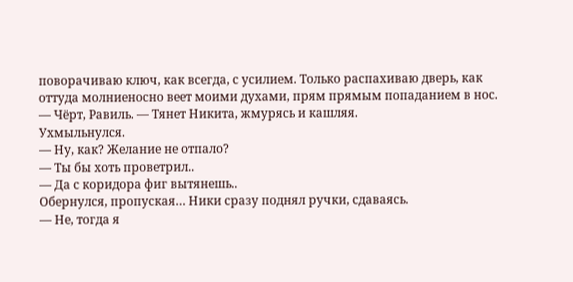поворачиваю ключ, как всегда, с усилием. Только распахиваю дверь, как оттуда молниеносно веет моими духами, прям прямым попаданием в нос.
— Чёрт, Равиль. — Тянет Никита, жмурясь и кашляя.
Ухмыльнулся.
— Ну, как? Желание не отпало?
— Ты бы хоть проветрил..
— Да с коридора фиг вытянешь..
Обернулся, пропуская… Ники сразу поднял ручки, сдаваясь.
— Не, тогда я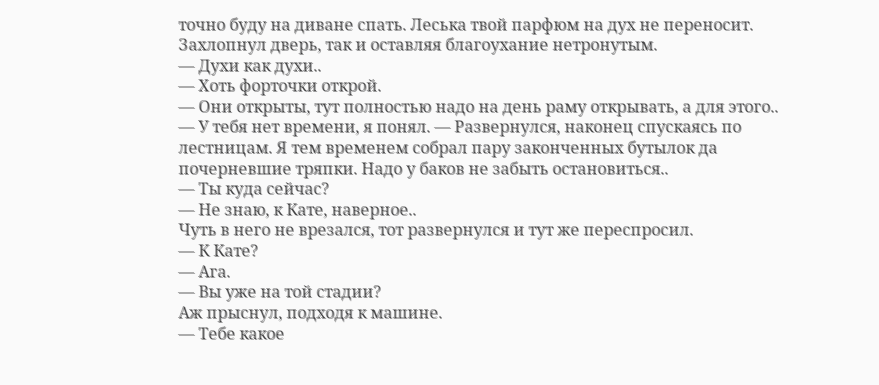точно буду на диване спать. Леська твой парфюм на дух не переносит.
Захлопнул дверь, так и оставляя благоухание нетронутым.
— Духи как духи..
— Хоть форточки открой.
— Они открыты, тут полностью надо на день раму открывать, а для этого..
— У тебя нет времени, я понял. — Развернулся, наконец спускаясь по лестницам. Я тем временем собрал пару законченных бутылок да почерневшие тряпки. Надо у баков не забыть остановиться..
— Ты куда сейчас?
— Не знаю, к Кате, наверное..
Чуть в него не врезался, тот развернулся и тут же переспросил.
— К Кате?
— Ага.
— Вы уже на той стадии?
Аж прыснул, подходя к машине.
— Тебе какое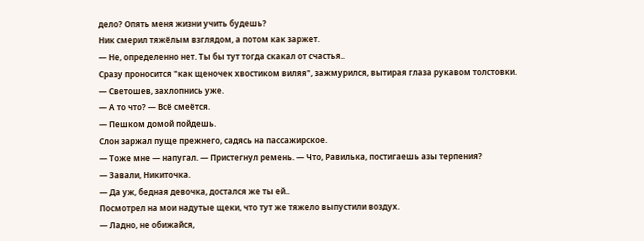дело? Опять меня жизни учить будешь?
Ник смерил тяжёлым взглядом, а потом как заржет.
— Не, определенно нет. Ты бы тут тогда скакал от счастья..
Сразу проносится "как щеночек хвостиком виляя", зажмурился, вытирая глаза рукавом толстовки.
— Светошев, захлопнись уже.
— А то что? — Всё смеётся.
— Пешком домой пойдешь.
Слон заржал пуще прежнего, садясь на пассажирское.
— Тоже мне — напугал. — Пристегнул ремень. — Что, Равилька, постигаешь азы терпения?
— Завали, Никиточка.
— Да уж, бедная девочка, достался же ты ей..
Посмотрел на мои надутые щеки, что тут же тяжело выпустили воздух.
— Ладно, не обижайся,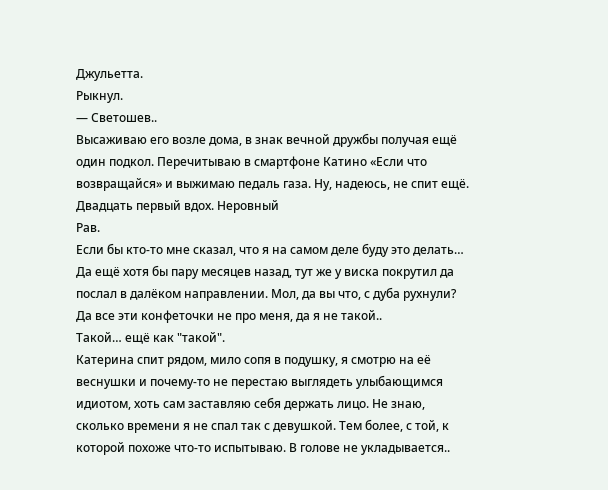Джульетта.
Рыкнул.
— Светошев..
Высаживаю его возле дома, в знак вечной дружбы получая ещё один подкол. Перечитываю в смартфоне Катино «Если что возвращайся» и выжимаю педаль газа. Ну, надеюсь, не спит ещё.
Двадцать первый вдох. Неровный
Рав.
Если бы кто-то мне сказал, что я на самом деле буду это делать… Да ещё хотя бы пару месяцев назад, тут же у виска покрутил да послал в далёком направлении. Мол, да вы что, с дуба рухнули? Да все эти конфеточки не про меня, да я не такой..
Такой… ещё как "такой".
Катерина спит рядом, мило сопя в подушку, я смотрю на её веснушки и почему-то не перестаю выглядеть улыбающимся идиотом, хоть сам заставляю себя держать лицо. Не знаю, сколько времени я не спал так с девушкой. Тем более, с той, к которой похоже что-то испытываю. В голове не укладывается..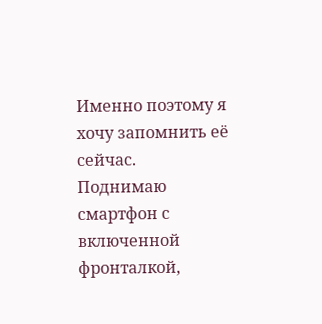Именно поэтому я хочу запомнить её сейчас.
Поднимаю смартфон с включенной фронталкой,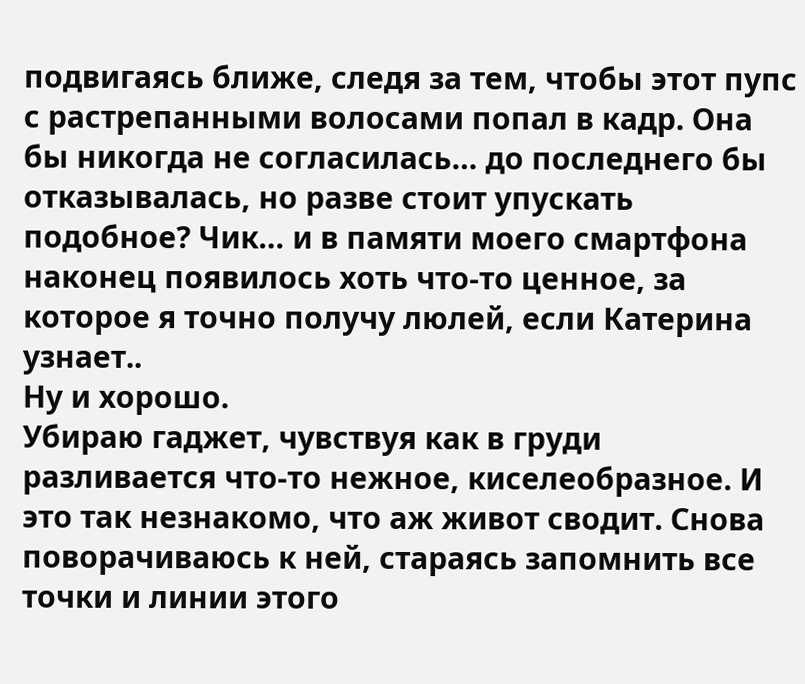подвигаясь ближе, следя за тем, чтобы этот пупс с растрепанными волосами попал в кадр. Она бы никогда не согласилась… до последнего бы отказывалась, но разве стоит упускать подобное? Чик… и в памяти моего смартфона наконец появилось хоть что-то ценное, за которое я точно получу люлей, если Катерина узнает..
Ну и хорошо.
Убираю гаджет, чувствуя как в груди разливается что-то нежное, киселеобразное. И это так незнакомо, что аж живот сводит. Снова поворачиваюсь к ней, стараясь запомнить все точки и линии этого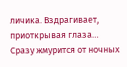личика. Вздрагивает, приоткрывая глаза… Сразу жмурится от ночных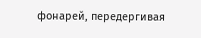фонарей, передергивая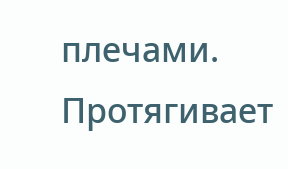плечами. Протягивает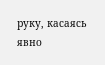руку, касаясь явно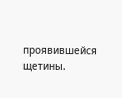проявившейся щетины.